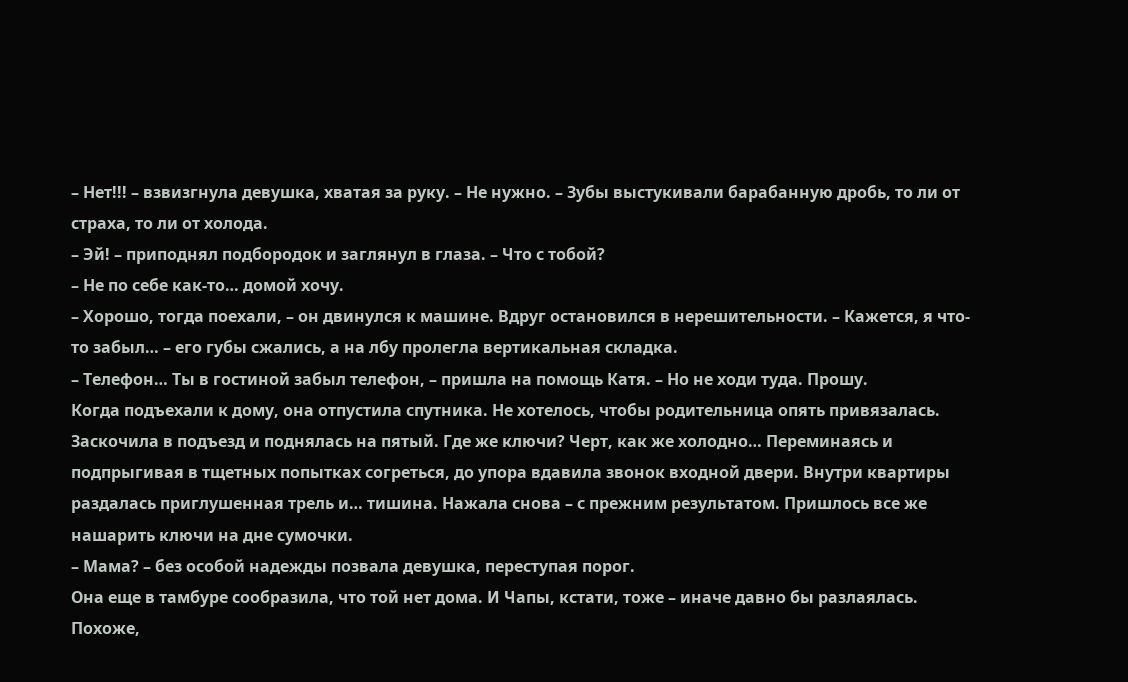– Нет!!! – взвизгнула девушка, хватая за руку. – Не нужно. – Зубы выстукивали барабанную дробь, то ли от страха, то ли от холода.
– Эй! – приподнял подбородок и заглянул в глаза. – Что с тобой?
– Не по себе как-то… домой хочу.
– Хорошо, тогда поехали, – он двинулся к машине. Вдруг остановился в нерешительности. – Кажется, я что-то забыл… – его губы сжались, а на лбу пролегла вертикальная складка.
– Телефон… Ты в гостиной забыл телефон, – пришла на помощь Катя. – Но не ходи туда. Прошу.
Когда подъехали к дому, она отпустила спутника. Не хотелось, чтобы родительница опять привязалась. Заскочила в подъезд и поднялась на пятый. Где же ключи? Черт, как же холодно… Переминаясь и подпрыгивая в тщетных попытках согреться, до упора вдавила звонок входной двери. Внутри квартиры раздалась приглушенная трель и… тишина. Нажала снова – с прежним результатом. Пришлось все же нашарить ключи на дне сумочки.
– Мама? – без особой надежды позвала девушка, переступая порог.
Она еще в тамбуре сообразила, что той нет дома. И Чапы, кстати, тоже – иначе давно бы разлаялась. Похоже,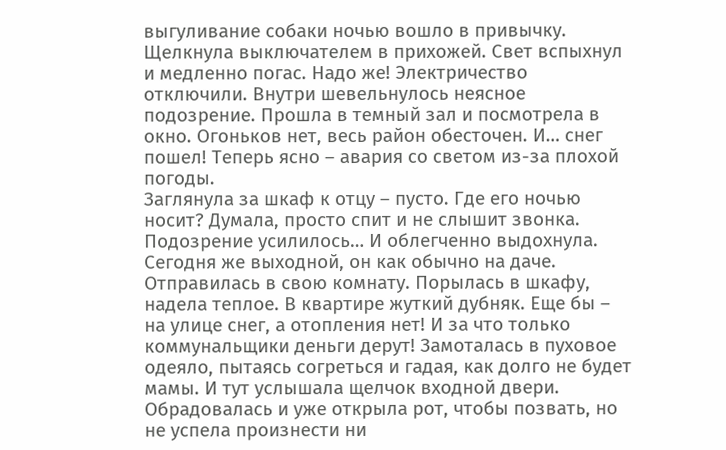выгуливание собаки ночью вошло в привычку.
Щелкнула выключателем в прихожей. Свет вспыхнул и медленно погас. Надо же! Электричество отключили. Внутри шевельнулось неясное подозрение. Прошла в темный зал и посмотрела в окно. Огоньков нет, весь район обесточен. И… снег пошел! Теперь ясно – авария со светом из-за плохой погоды.
Заглянула за шкаф к отцу – пусто. Где его ночью носит? Думала, просто спит и не слышит звонка. Подозрение усилилось… И облегченно выдохнула. Сегодня же выходной, он как обычно на даче.
Отправилась в свою комнату. Порылась в шкафу, надела теплое. В квартире жуткий дубняк. Еще бы – на улице снег, а отопления нет! И за что только коммунальщики деньги дерут! Замоталась в пуховое одеяло, пытаясь согреться и гадая, как долго не будет мамы. И тут услышала щелчок входной двери. Обрадовалась и уже открыла рот, чтобы позвать, но не успела произнести ни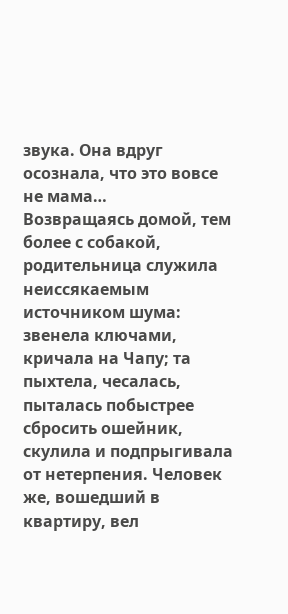звука. Она вдруг осознала, что это вовсе не мама…
Возвращаясь домой, тем более с собакой, родительница служила неиссякаемым источником шума: звенела ключами, кричала на Чапу; та пыхтела, чесалась, пыталась побыстрее сбросить ошейник, скулила и подпрыгивала от нетерпения. Человек же, вошедший в квартиру, вел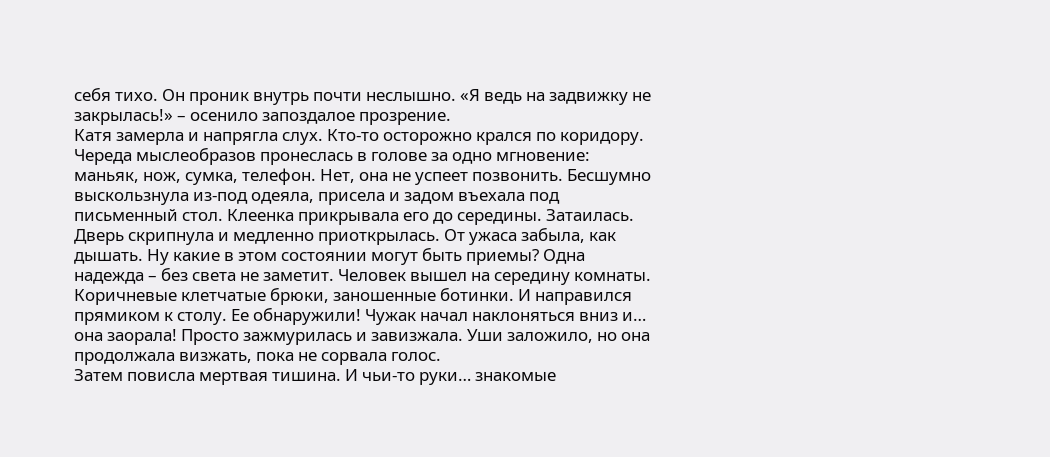себя тихо. Он проник внутрь почти неслышно. «Я ведь на задвижку не закрылась!» – осенило запоздалое прозрение.
Катя замерла и напрягла слух. Кто-то осторожно крался по коридору. Череда мыслеобразов пронеслась в голове за одно мгновение: маньяк, нож, сумка, телефон. Нет, она не успеет позвонить. Бесшумно выскользнула из-под одеяла, присела и задом въехала под письменный стол. Клеенка прикрывала его до середины. Затаилась. Дверь скрипнула и медленно приоткрылась. От ужаса забыла, как дышать. Ну какие в этом состоянии могут быть приемы? Одна надежда – без света не заметит. Человек вышел на середину комнаты. Коричневые клетчатые брюки, заношенные ботинки. И направился прямиком к столу. Ее обнаружили! Чужак начал наклоняться вниз и… она заорала! Просто зажмурилась и завизжала. Уши заложило, но она продолжала визжать, пока не сорвала голос.
Затем повисла мертвая тишина. И чьи-то руки… знакомые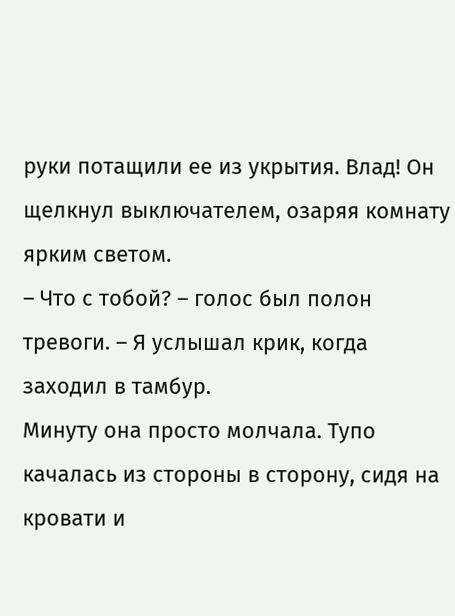руки потащили ее из укрытия. Влад! Он щелкнул выключателем, озаряя комнату ярким светом.
– Что с тобой? – голос был полон тревоги. – Я услышал крик, когда заходил в тамбур.
Минуту она просто молчала. Тупо качалась из стороны в сторону, сидя на кровати и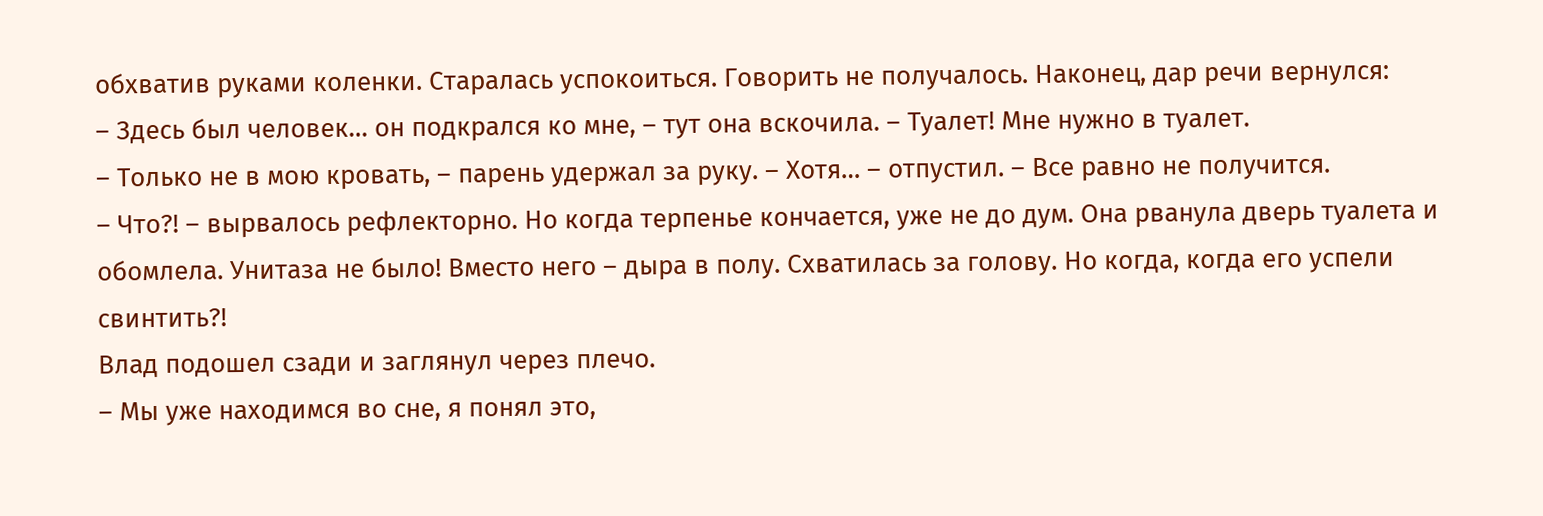обхватив руками коленки. Старалась успокоиться. Говорить не получалось. Наконец, дар речи вернулся:
– Здесь был человек… он подкрался ко мне, – тут она вскочила. – Туалет! Мне нужно в туалет.
– Только не в мою кровать, – парень удержал за руку. – Хотя… – отпустил. – Все равно не получится.
– Что?! – вырвалось рефлекторно. Но когда терпенье кончается, уже не до дум. Она рванула дверь туалета и обомлела. Унитаза не было! Вместо него – дыра в полу. Схватилась за голову. Но когда, когда его успели свинтить?!
Влад подошел сзади и заглянул через плечо.
– Мы уже находимся во сне, я понял это,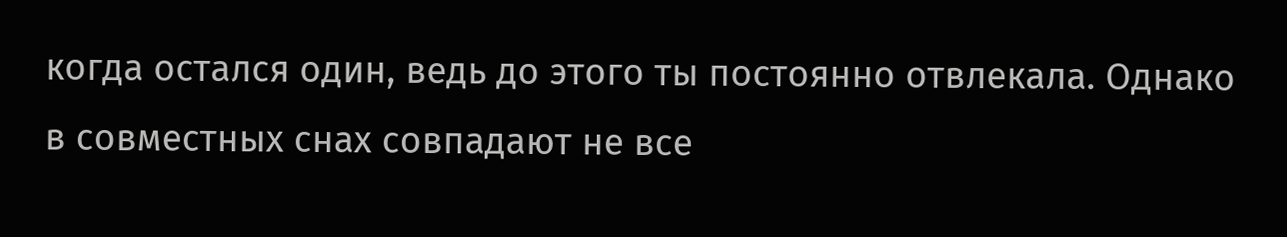когда остался один, ведь до этого ты постоянно отвлекала. Однако в совместных снах совпадают не все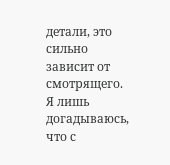детали, это сильно зависит от смотрящего. Я лишь догадываюсь, что с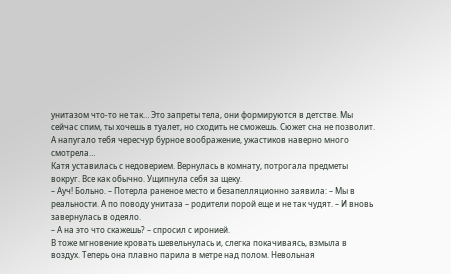унитазом что-то не так… Это запреты тела, они формируются в детстве. Мы сейчас спим, ты хочешь в туалет, но сходить не сможешь. Сюжет сна не позволит. А напугало тебя чересчур бурное воображение, ужастиков наверно много смотрела…
Катя уставилась с недоверием. Вернулась в комнату, потрогала предметы вокруг. Все как обычно. Ущипнула себя за щеку.
– Ауч! Больно. – Потерла раненое место и безапелляционно заявила: – Мы в реальности. А по поводу унитаза – родители порой еще и не так чудят. – И вновь завернулась в одеяло.
– А на это что скажешь? – спросил с иронией.
В тоже мгновение кровать шевельнулась и, слегка покачиваясь, взмыла в воздух. Теперь она плавно парила в метре над полом. Невольная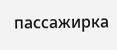пассажирка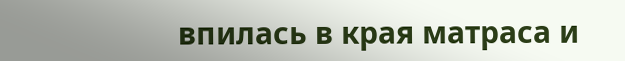впилась в края матраса и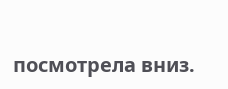посмотрела вниз.